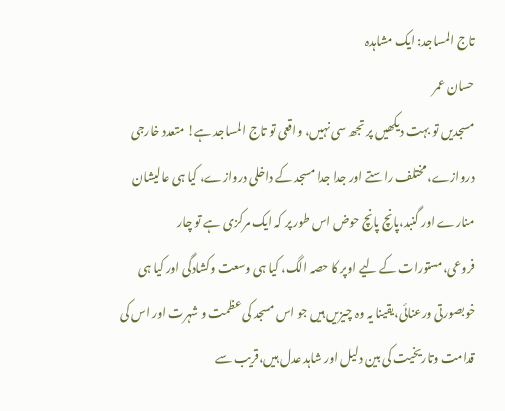تاج المساجد: ایک مشاہدہ
حسان عمر
مسجدیں تو بہت دیکھیں پر تجھ سی نہیں، واقعی تو تاج المساجد ہے! متعدد خارجی دروازے، مختلف راستے اور جدا جدا مسجد کے داخلی دروازے، کیا ہی عالیشان منارے اور گنبد،پانچ پانچ حوض اس طور پر کہ ایک مرکزی ہے تو چار فروعی،مستورات کے لیے اوپر کا حصہ الگ، کیا ہی وسعت وکشادگی اور کیا ہی خوبصورتی ورعنائی،یقینا یہ وہ چیزیں ہیں جو اس مسجد کی عظمت و شہرت اور اس کی قدامت وتاریخیت کی بین دلیل اور شاہد عدل ہیں،قریب سے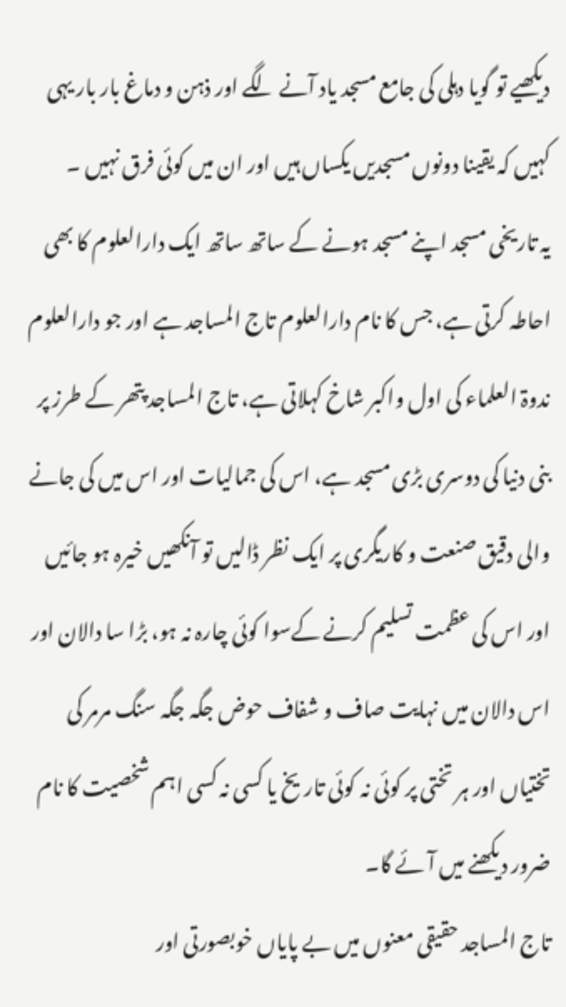دیکھیے تو گویا دہلی کی جامع مسجد یاد آنے لگے اور ذہن و دماغ بار بار یہی کہیں کہ یقینا دونوں مسجدیں یکساں ہیں اور ان میں کوئی فرق نہیں ۔
یہ تاریخی مسجد اپنے مسجد ہونے کے ساتھ ساتھ ایک دارالعلوم کا بھی احاطہ کرتی ہے، جس کا نام دارالعلوم تاج المساجد ہے اور جو دارالعلوم ندوۃ العلماء کی اول واکبر شاخ کہلاتی ہے، تاج المساجد پتھر کے طرز پر بنی دنیا کی دوسری بڑی مسجد ہے، اس کی جمالیات اور اس میں کی جانے والی دقیق صنعت و کاریگری پر ایک نظر ڈالیں تو آنکھیں خیرہ ہو جائیں اور اس کی عظمت تسلیم کرنے کےسوا کوئی چارہ نہ ہو، بڑا سا دالان اور اس دالان میں نہایت صاف و شفاف حوض جگہ جگہ سنگ مرمر کی تختیاں اور ہر تختی پر کوئی نہ کوئی تاریخ یا کسی نہ کسی اہم شخصیت کا نام ضرور دیکھنے میں آئے گا۔
تاج المساجد حقیقی معنوں میں بے پایاں خوبصورتی اور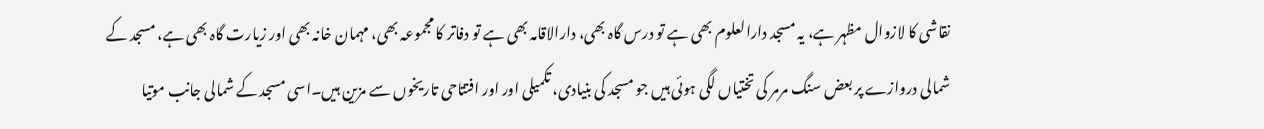نقاشی کا لازوال مظہر ہے، یہ مسجد دارالعلوم بھی ہے تو درس گاہ بھی، دارالاقامہ بھی ہے تو دفاتر کا مجموعہ بھی، مہمان خانہ بھی اور زیارت گاہ بھی ہے، مسجد کے شمالی دروازے پر بعض سنگ مرمر کی تختیاں لگی ہوئی ہیں جو مسجد کی بنیادی، تکمیلی اور اور افتتاحی تاریخوں سے مزین ہیں۔اسی مسجد کے شمالی جانب موتیا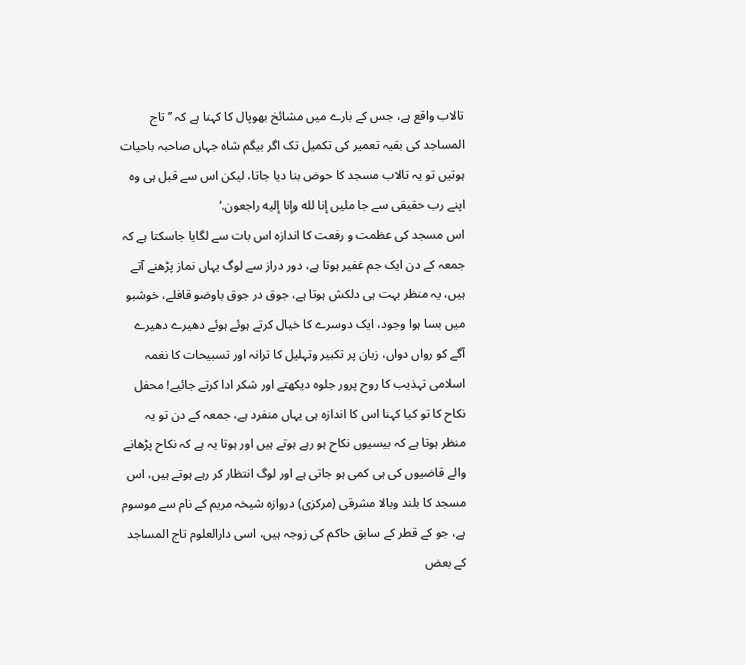تالاب واقع ہے، جس کے بارے میں مشائخ بھوپال کا کہنا ہے کہ ’’تاج المساجد کی بقیہ تعمیر کی تکمیل تک اگر بیگم شاہ جہاں صاحبہ باحیات ہوتیں تو یہ تالاب مسجد کا حوض بنا دیا جاتا، لیکن اس سے قبل ہی وہ اپنے رب حقیقی سے جا ملیں إنا لله وإنا إليه راجعون.‘
اس مسجد کی عظمت و رفعت کا اندازہ اس بات سے لگایا جاسکتا ہے کہ جمعہ کے دن ایک جم غفیر ہوتا ہے، دور دراز سے لوگ یہاں نماز پڑھنے آتے ہیں، یہ منظر بہت ہی دلکش ہوتا ہے، جوق در جوق باوضو قافلے، خوشبو میں بسا ہوا وجود، ایک دوسرے کا خیال کرتے ہوئے ہوئے دھیرے دھیرے آگے کو رواں دواں، زبان پر تکبیر وتہلیل کا ترانہ اور تسبیحات کا نغمہ اسلامی تہذیب کا روح پرور جلوہ دیکھتے اور شکر ادا کرتے جائیے! محفل نکاح کا تو کیا کہنا اس کا اندازہ ہی یہاں منفرد ہے، جمعہ کے دن تو یہ منظر ہوتا ہے کہ بیسیوں نکاح ہو رہے ہوتے ہیں اور ہوتا یہ ہے کہ نکاح پڑھانے والے قاضیوں کی ہی کمی ہو جاتی ہے اور لوگ انتظار کر رہے ہوتے ہیں، اس مسجد کا بلند وبالا مشرقی (مرکزی) دروازہ شیخہ مریم کے نام سے موسوم ہے، جو کے قطر کے سابق حاکم کی زوجہ ہیں، اسی دارالعلوم تاج المساجد کے بعض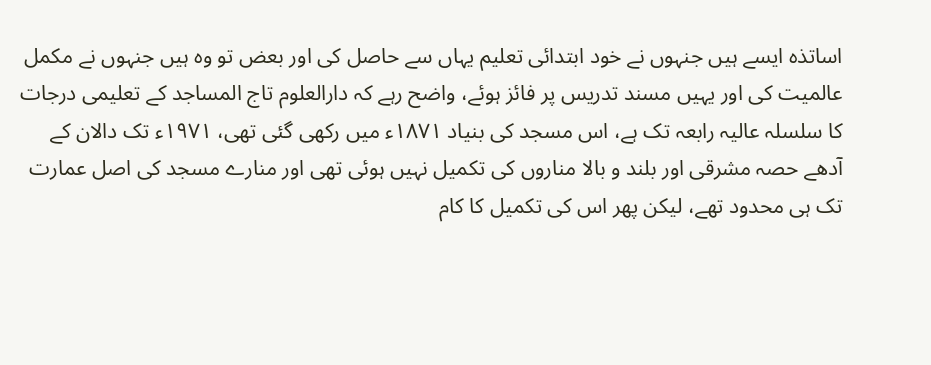اساتذہ ایسے ہیں جنہوں نے خود ابتدائی تعلیم یہاں سے حاصل کی اور بعض تو وہ ہیں جنہوں نے مکمل عالمیت کی اور یہیں مسند تدریس پر فائز ہوئے، واضح رہے کہ دارالعلوم تاج المساجد کے تعلیمی درجات کا سلسلہ عالیہ رابعہ تک ہے، اس مسجد کی بنیاد ۱۸۷۱ء میں رکھی گئی تھی، ۱۹۷۱ء تک دالان کے آدھے حصہ مشرقی اور بلند و بالا مناروں کی تکمیل نہیں ہوئی تھی اور منارے مسجد کی اصل عمارت تک ہی محدود تھے، لیکن پھر اس کی تکمیل کا کام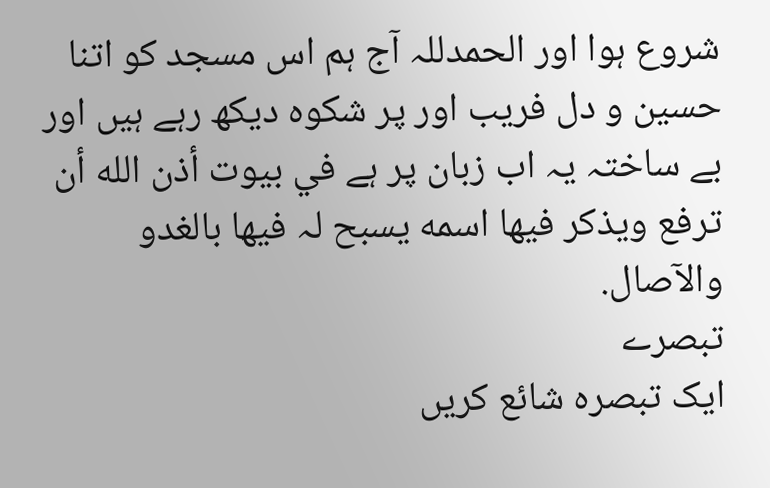شروع ہوا اور الحمدللہ آج ہم اس مسجد کو اتنا حسین و دل فریب اور پر شکوہ دیکھ رہے ہیں اور بے ساختہ یہ اب زبان پر ہے في بيوت أذن الله أن ترفع ويذکر فيھا اسمه يسبح لہ فيھا بالغدو والآصال.
تبصرے
ایک تبصرہ شائع کریں